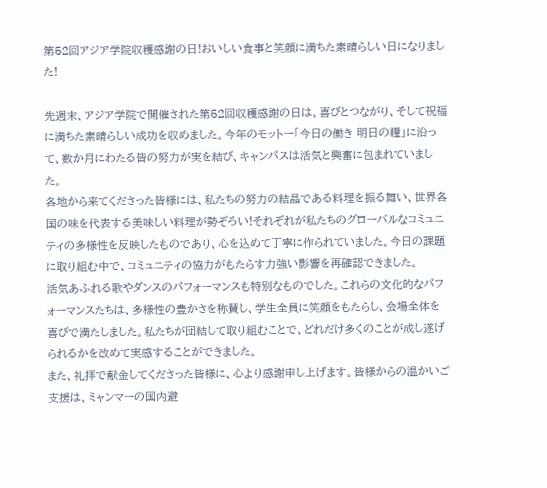第52回アジア学院収穫感謝の日!おいしい食事と笑顔に満ちた素晴らしい日になりました!

先週末、アジア学院で開催された第52回収穫感謝の日は、喜びとつながり、そして祝福に満ちた素晴らしい成功を収めました。今年のモットー「今日の働き 明日の糧」に沿って、数か月にわたる皆の努力が実を結び、キャンパスは活気と興奮に包まれていました。
各地から来てくださった皆様には、私たちの努力の結晶である料理を振る舞い、世界各国の味を代表する美味しい料理が勢ぞろい!それぞれが私たちのグローバルなコミュニティの多様性を反映したものであり、心を込めて丁寧に作られていました。今日の課題に取り組む中で、コミュニティの協力がもたらす力強い影響を再確認できました。
活気あふれる歌やダンスのパフォーマンスも特別なものでした。これらの文化的なパフォーマンスたちは、多様性の豊かさを称賛し、学生全員に笑顔をもたらし、会場全体を喜びで満たしました。私たちが団結して取り組むことで、どれだけ多くのことが成し遂げられるかを改めて実感することができました。
また、礼拝で献金してくださった皆様に、心より感謝申し上げます。皆様からの温かいご支援は、ミャンマーの国内避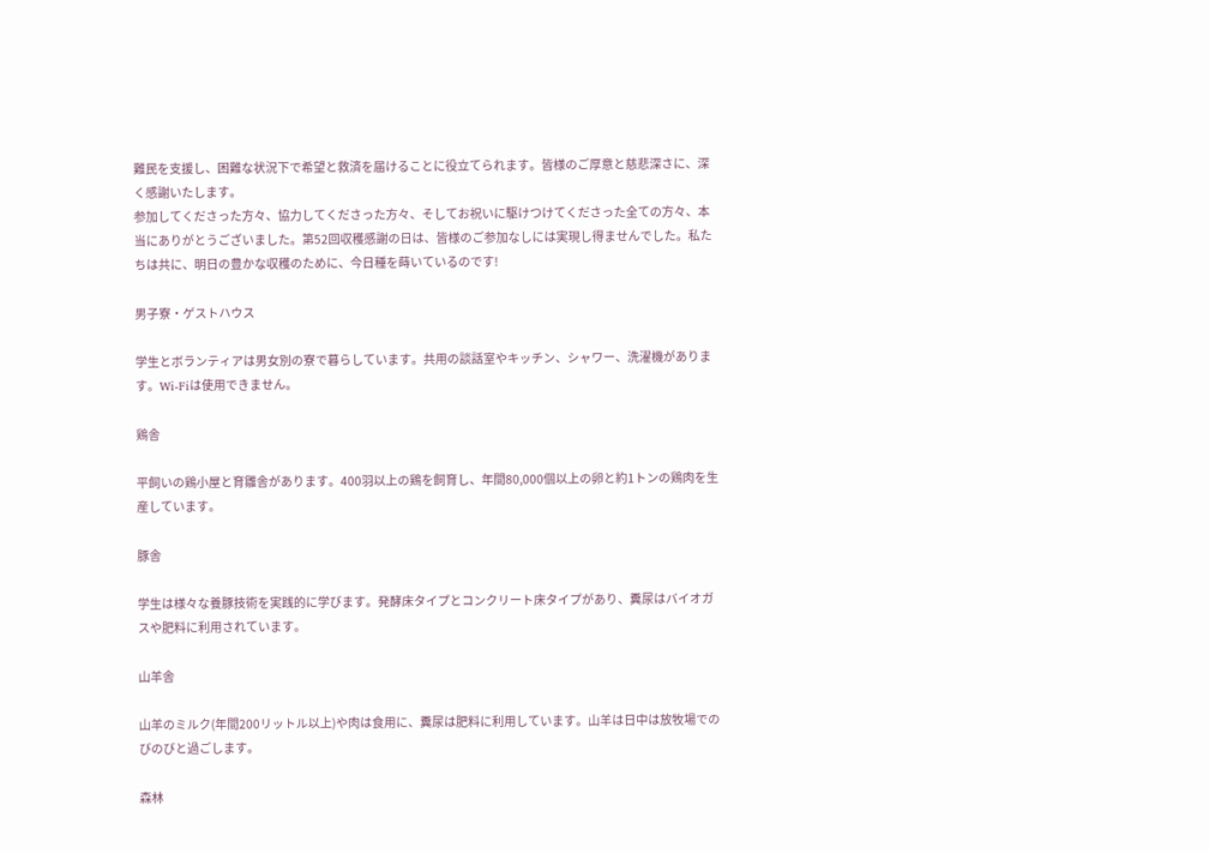難民を支援し、困難な状況下で希望と救済を届けることに役立てられます。皆様のご厚意と慈悲深さに、深く感謝いたします。
参加してくださった方々、協力してくださった方々、そしてお祝いに駆けつけてくださった全ての方々、本当にありがとうございました。第52回収穫感謝の日は、皆様のご参加なしには実現し得ませんでした。私たちは共に、明日の豊かな収穫のために、今日種を蒔いているのです!

男子寮・ゲストハウス

学生とボランティアは男女別の寮で暮らしています。共用の談話室やキッチン、シャワー、洗濯機があります。Wi-Fiは使用できません。

鶏舎

平飼いの鶏小屋と育雛舎があります。400羽以上の鶏を飼育し、年間80,000個以上の卵と約1トンの鶏肉を生産しています。

豚舎

学生は様々な養豚技術を実践的に学びます。発酵床タイプとコンクリート床タイプがあり、糞尿はバイオガスや肥料に利用されています。

山羊舎

山羊のミルク(年間200リットル以上)や肉は食用に、糞尿は肥料に利用しています。山羊は日中は放牧場でのびのびと過ごします。

森林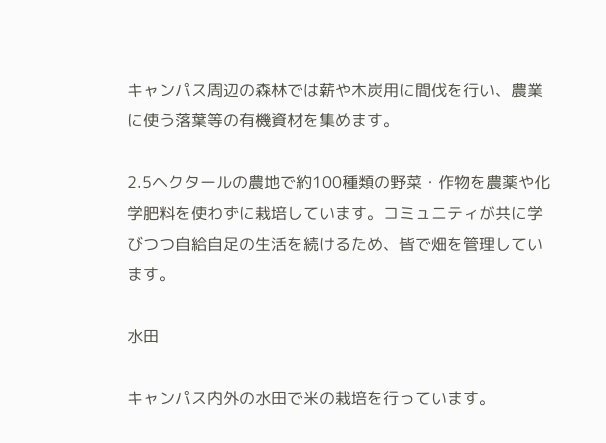キャンパス周辺の森林では薪や木炭用に間伐を行い、農業に使う落葉等の有機資材を集めます。

2.5ヘクタールの農地で約100種類の野菜・作物を農薬や化学肥料を使わずに栽培しています。コミュニティが共に学びつつ自給自足の生活を続けるため、皆で畑を管理しています。

水田

キャンパス内外の水田で米の栽培を行っています。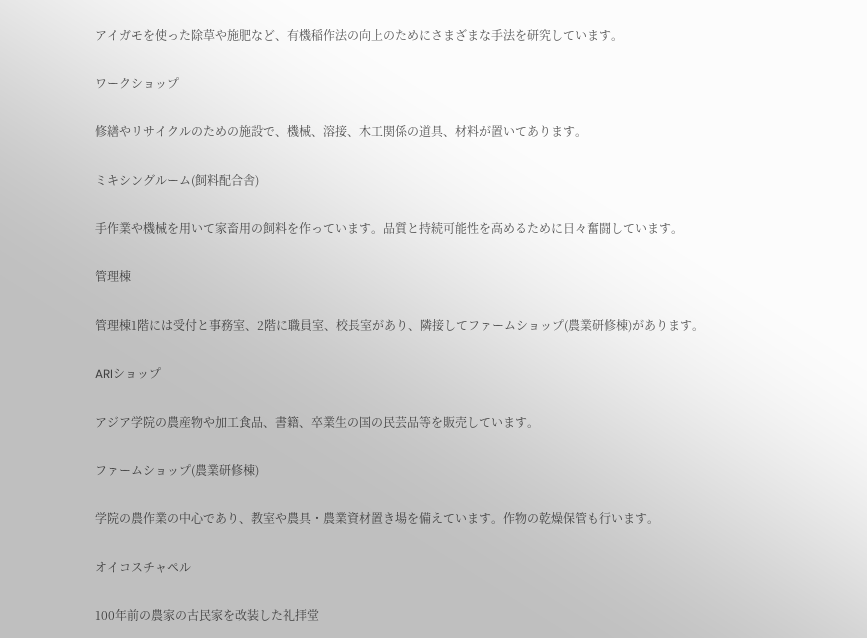アイガモを使った除草や施肥など、有機稲作法の向上のためにさまざまな手法を研究しています。

ワークショップ

修繕やリサイクルのための施設で、機械、溶接、木工関係の道具、材料が置いてあります。

ミキシングルーム(飼料配合舎)

手作業や機械を用いて家畜用の飼料を作っています。品質と持続可能性を高めるために日々奮闘しています。

管理棟

管理棟1階には受付と事務室、2階に職員室、校長室があり、隣接してファームショップ(農業研修棟)があります。

ARIショップ

アジア学院の農産物や加工食品、書籍、卒業生の国の民芸品等を販売しています。

ファームショップ(農業研修棟)

学院の農作業の中心であり、教室や農具・農業資材置き場を備えています。作物の乾燥保管も行います。

オイコスチャペル

100年前の農家の古民家を改装した礼拝堂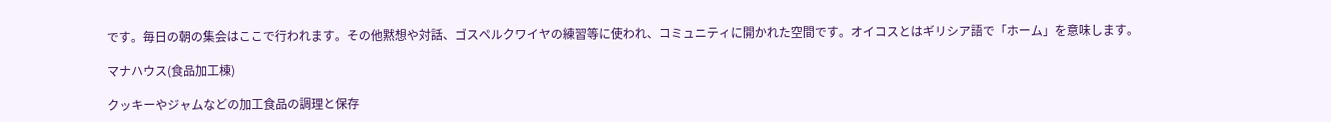です。毎日の朝の集会はここで行われます。その他黙想や対話、ゴスペルクワイヤの練習等に使われ、コミュニティに開かれた空間です。オイコスとはギリシア語で「ホーム」を意味します。

マナハウス(食品加工棟)

クッキーやジャムなどの加工食品の調理と保存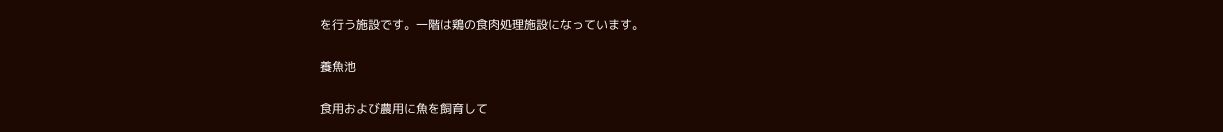を行う施設です。一階は鶏の食肉処理施設になっています。

養魚池

食用および農用に魚を飼育して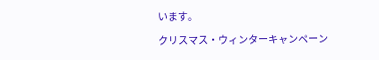います。

クリスマス・ウィンターキャンペーン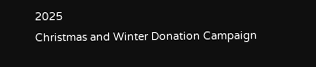2025
Christmas and Winter Donation Campaign